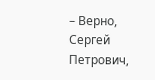– Верно, Сергей Петрович,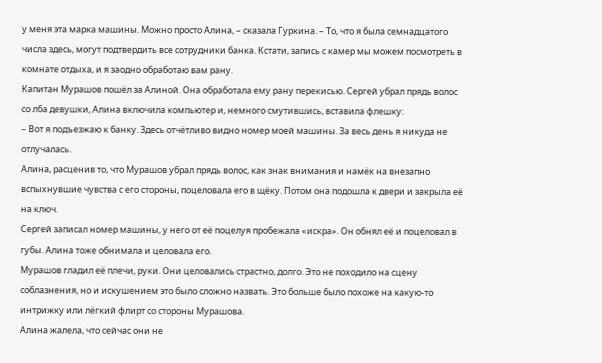у меня эта марка машины. Можно просто Алина, – сказала Гуркина. – То, что я была семнадцатого числа здесь, могут подтвердить все сотрудники банка. Кстати, запись с камер мы можем посмотреть в комнате отдыха, и я заодно обработаю вам рану.
Капитан Мурашов пошёл за Алиной. Она обработала ему рану перекисью. Сергей убрал прядь волос со лба девушки, Алина включила компьютер и, немного смутившись, вставила флешку:
– Вот я подъезжаю к банку. Здесь отчётливо видно номер моей машины. За весь день я никуда не отлучалась.
Алина, расценив то, что Мурашов убрал прядь волос, как знак внимания и намёк на внезапно вспыхнувшие чувства с его стороны, поцеловала его в щёку. Потом она подошла к двери и закрыла её на ключ.
Сергей записал номер машины, у него от её поцелуя пробежала «искра». Он обнял её и поцеловал в губы. Алина тоже обнимала и целовала его.
Мурашов гладил её плечи, руки. Они целовались страстно, долго. Это не походило на сцену соблазнения, но и искушением это было сложно назвать. Это больше было похоже на какую-то интрижку или лёгкий флирт со стороны Мурашова.
Алина жалела, что сейчас они не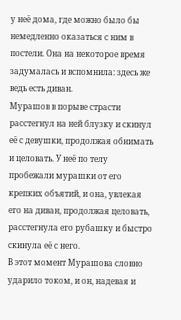у неё дома, где можно было бы немедленно оказаться с ним в постели. Она на некоторое время задумалась и вспомнила: здесь же ведь есть диван.
Мурашов в порыве страсти расстегнул на ней блузку и скинул её с девушки, продолжая обнимать и целовать. У неё по телу пробежали мурашки от его крепких объятий, и она, увлекая его на диван, продолжая целовать, расстегнула его рубашку и быстро скинула её с него.
В этот момент Мурашова словно ударило током, и он, надевая и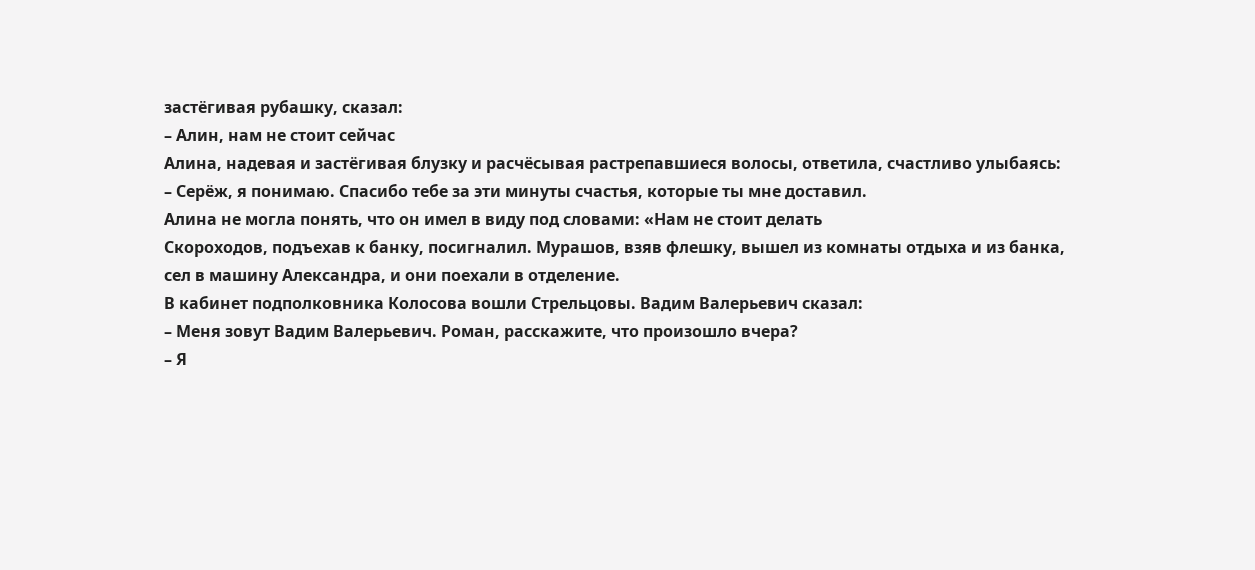застёгивая рубашку, сказал:
– Алин, нам не стоит сейчас
Алина, надевая и застёгивая блузку и расчёсывая растрепавшиеся волосы, ответила, счастливо улыбаясь:
– Серёж, я понимаю. Спасибо тебе за эти минуты счастья, которые ты мне доставил.
Алина не могла понять, что он имел в виду под словами: «Нам не стоит делать
Скороходов, подъехав к банку, посигналил. Мурашов, взяв флешку, вышел из комнаты отдыха и из банка, сел в машину Александра, и они поехали в отделение.
В кабинет подполковника Колосова вошли Стрельцовы. Вадим Валерьевич сказал:
– Меня зовут Вадим Валерьевич. Роман, расскажите, что произошло вчера?
– Я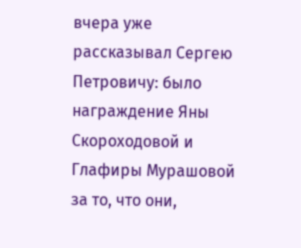вчера уже рассказывал Сергею Петровичу: было награждение Яны Скороходовой и Глафиры Мурашовой за то, что они,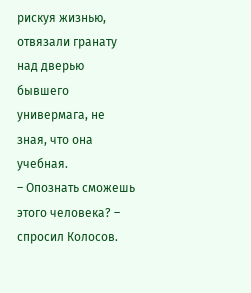рискуя жизнью, отвязали гранату над дверью бывшего универмага, не зная, что она учебная.
– Опознать сможешь этого человека? – спросил Колосов.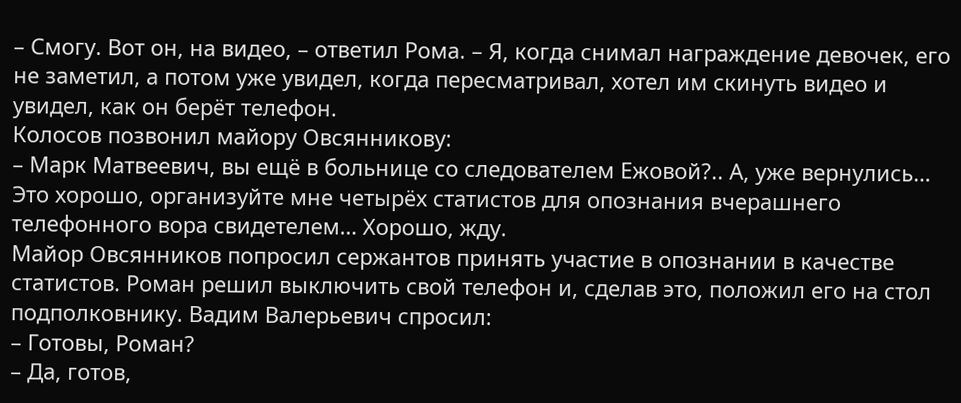– Смогу. Вот он, на видео, – ответил Рома. – Я, когда снимал награждение девочек, его не заметил, а потом уже увидел, когда пересматривал, хотел им скинуть видео и увидел, как он берёт телефон.
Колосов позвонил майору Овсянникову:
– Марк Матвеевич, вы ещё в больнице со следователем Ежовой?.. А, уже вернулись… Это хорошо, организуйте мне четырёх статистов для опознания вчерашнего телефонного вора свидетелем… Хорошо, жду.
Майор Овсянников попросил сержантов принять участие в опознании в качестве статистов. Роман решил выключить свой телефон и, сделав это, положил его на стол подполковнику. Вадим Валерьевич спросил:
– Готовы, Роман?
– Да, готов,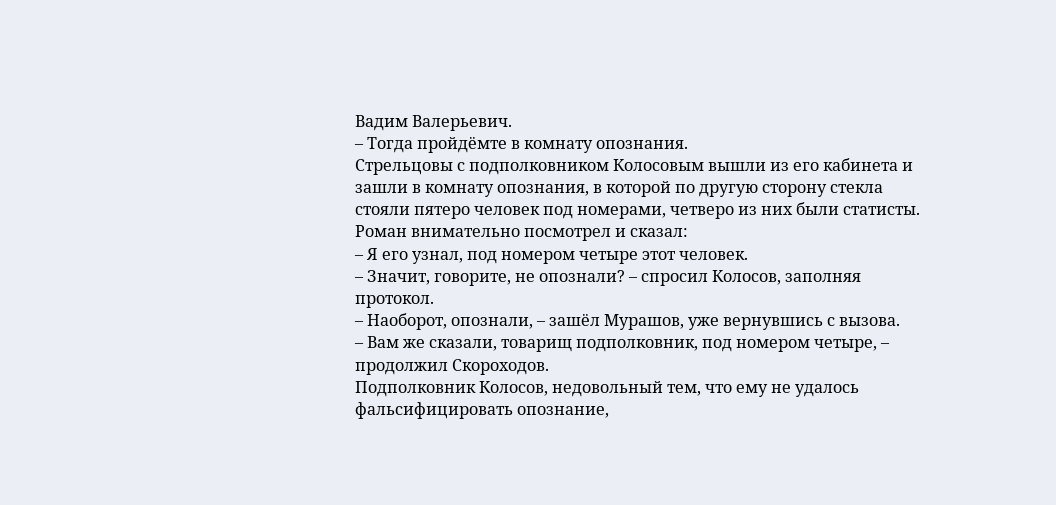Вадим Валерьевич.
– Тогда пройдёмте в комнату опознания.
Стрельцовы с подполковником Колосовым вышли из его кабинета и зашли в комнату опознания, в которой по другую сторону стекла стояли пятеро человек под номерами, четверо из них были статисты. Роман внимательно посмотрел и сказал:
– Я его узнал, под номером четыре этот человек.
– Значит, говорите, не опознали? – спросил Колосов, заполняя протокол.
– Наоборот, опознали, – зашёл Мурашов, уже вернувшись с вызова.
– Вам же сказали, товарищ подполковник, под номером четыре, – продолжил Скороходов.
Подполковник Колосов, недовольный тем, что ему не удалось фальсифицировать опознание,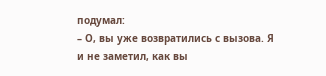подумал:
– О, вы уже возвратились с вызова. Я и не заметил, как вы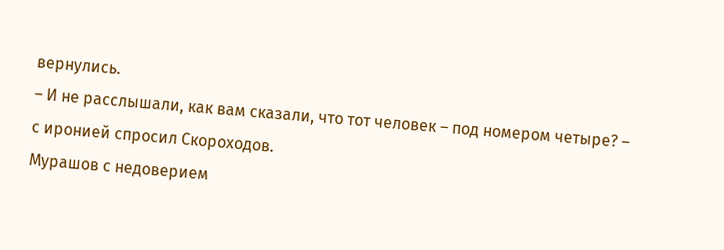вернулись.
– И не расслышали, как вам сказали, что тот человек – под номером четыре? – с иронией спросил Скороходов.
Мурашов с недоверием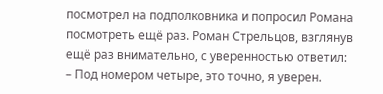посмотрел на подполковника и попросил Романа посмотреть ещё раз. Роман Стрельцов, взглянув ещё раз внимательно, с уверенностью ответил:
– Под номером четыре, это точно, я уверен.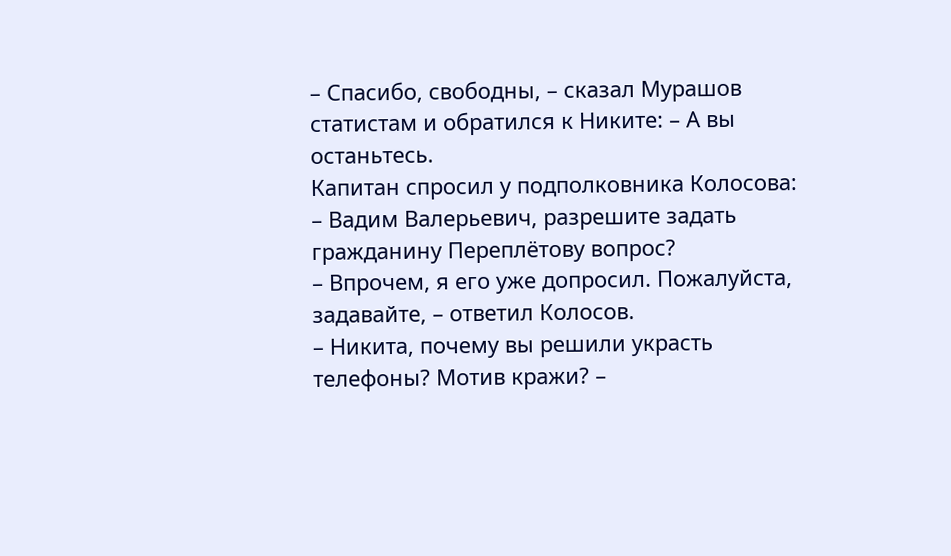– Спасибо, свободны, – сказал Мурашов статистам и обратился к Никите: – А вы останьтесь.
Капитан спросил у подполковника Колосова:
– Вадим Валерьевич, разрешите задать гражданину Переплётову вопрос?
– Впрочем, я его уже допросил. Пожалуйста, задавайте, – ответил Колосов.
– Никита, почему вы решили украсть телефоны? Мотив кражи? –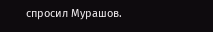спросил Мурашов.